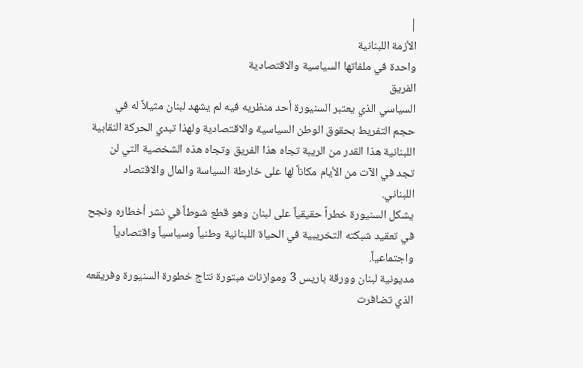|
الأزمة اللبنانية
واحدة في ملفاتها السياسية والاقتصادية
الفريق
السياسي الذي يعتبر السنيورة أحد منظريه فيه لم يشهد لبنان مثيلاً له في
حجم التفريط بحقوق الوطن السياسية والاقتصادية ولهذا تبدي الحركة النقابية
اللبنانية هذا القدر من الريبة تجاه هذا الفريق وتجاه هذه الشخصية التي لن
تجد في الآت من الأيام مكاناً لها على خارطة السياسة والمال والاقتصاد
اللبناني.
يشكل السنيورة خطراً حقيقياً على لبنان وهو قطع شوطاً في نشر أخطاره ونجح
في تعقيد شبكته التخريبية في الحياة اللبنانية وطنياً وسياسياً واقتصادياً
واجتماعياً.
مديونية لبنان وورقة باريس 3 وموازنات مبتورة نتاج خطورة السنيورة وفريقعه
الذي تضافرت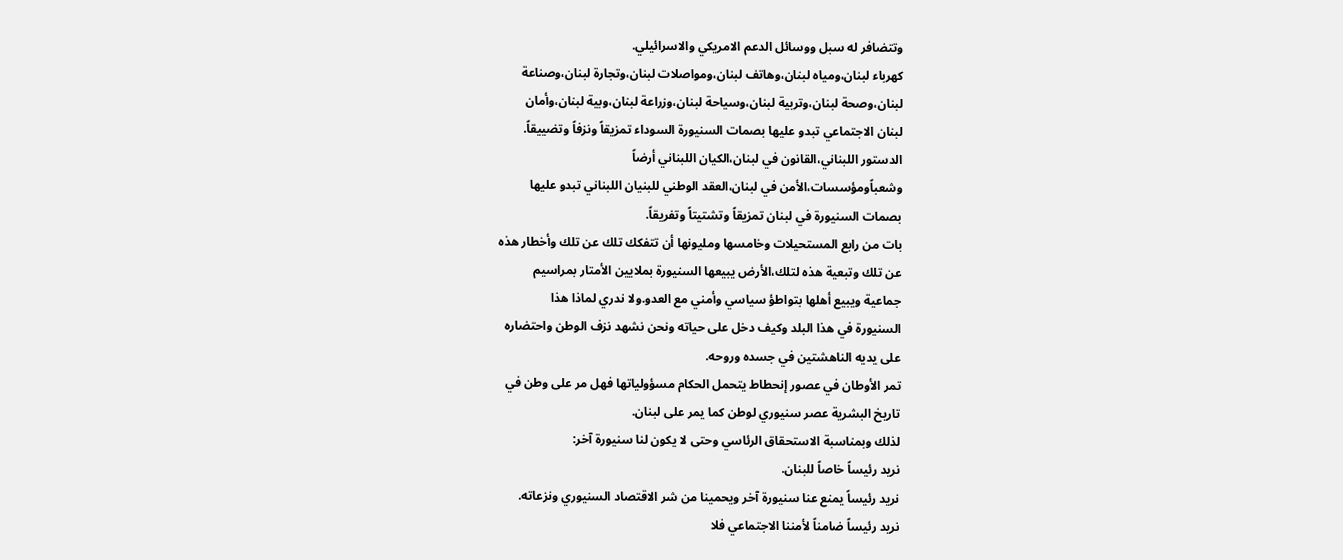وتتضافر له سبل ووسائل الدعم الامريكي والاسرائيلي.
كهرباء لبنان،ومياه لبنان،وهاتف لبنان،ومواصلات لبنان،وتجارة لبنان،وصناعة
لبنان،وصحة لبنان،وتربية لبنان،وسياحة لبنان،وزراعة لبنان،وبية لبنان،وأمان
لبنان الاجتماعي تبدو عليها بصمات السنيورة السوداء تمزيقاً ونزفاً وتضييقاً.
الدستور اللبناني،القانون في لبنان،الكيان اللبناني أرضاً
وشعباًومؤسسات،الأمن في لبنان،العقد الوطني للبنيان اللبناني تبدو عليها
بصمات السنيورة في لبنان تمزيقاً وتشتيتاً وتفريقاً.
بات من رابع المستحيلات وخامسها ومليونها أن تتفكك تلك عن تلك وأخطار هذه
عن تلك وتبعية هذه لتلك،الأرض يبيعها السنيورة بملايين الأمتار بمراسيم
جماعية ويبيع أهلها بتواطؤ سياسي وأمني مع العدو.ولا ندري لماذا هذا
السنيورة في هذا البلد وكيف دخل على حياته ونحن نشهد نزف الوطن واحتضاره
على يديه الناهشتين في جسده وروحه.
تمر الأوطان في عصور إنحطاط يتحمل الحكام مسؤولياتها فهل مر على وطن في
تاريخ البشرية عصر سنيوري لوطن كما يمر على لبنان.
لذلك وبمناسبة الاستحقاق الرئاسي وحتى لا يكون لنا سنيورة آخر:
نريد رئيساً خاصاً للبنان.
نريد رئيساً يمنع عنا سنيورة آخر ويحمينا من شر الاقتصاد السنيوري ونزعاته.
نريد رئيساً ضامناً لأمننا الاجتماعي فلا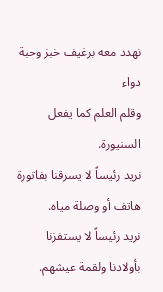نهدد معه برغيف خبز وحبة دواء
وقلم العلم كما يفعل السنيورة.
نريد رئيساً لا يسرقنا بفاتورة هاتف أو وصلة مياه.
نريد رئيساً لا يستفزنا بأولادنا ولقمة عيشهم.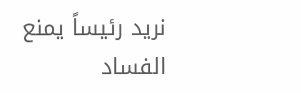نريد رئيساً يمنع الفساد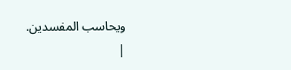ويحاسب المفسدين.
|